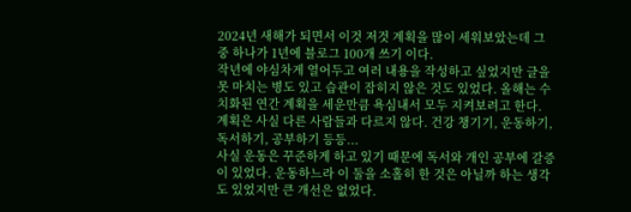2024년 새해가 되면서 이것 저것 계획을 많이 세워보았는데 그 중 하나가 1년에 블로그 100개 쓰기 이다.
작년에 야심차게 열어두고 여러 내용을 작성하고 싶었지만 글을 못 마치는 병도 있고 습관이 잡히지 않은 것도 있었다. 올해는 수치화된 연간 계획을 세운만큼 욕심내서 모두 지켜보려고 한다.
계획은 사실 다른 사람들과 다르지 않다. 건강 챙기기, 운동하기, 독서하기, 공부하기 등등...
사실 운동은 꾸준하게 하고 있기 때문에 독서와 개인 공부에 갈증이 있었다. 운동하느라 이 둘을 소홀히 한 것은 아닐까 하는 생각도 있었지만 큰 개선은 없었다.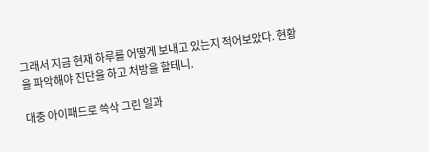그래서 지금 현재 하루를 어떻게 보내고 있는지 적어보았다. 현황을 파악해야 진단을 하고 처방을 할테니.

대충 아이패드로 쓱삭 그린 일과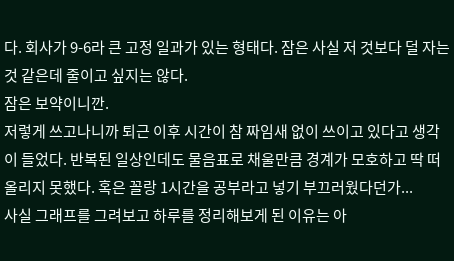다. 회사가 9-6라 큰 고정 일과가 있는 형태다. 잠은 사실 저 것보다 덜 자는 것 같은데 줄이고 싶지는 않다.
잠은 보약이니깐.
저렇게 쓰고나니까 퇴근 이후 시간이 참 짜임새 없이 쓰이고 있다고 생각이 들었다. 반복된 일상인데도 물음표로 채울만큼 경계가 모호하고 딱 떠올리지 못했다. 혹은 꼴랑 1시간을 공부라고 넣기 부끄러웠다던가...
사실 그래프를 그려보고 하루를 정리해보게 된 이유는 아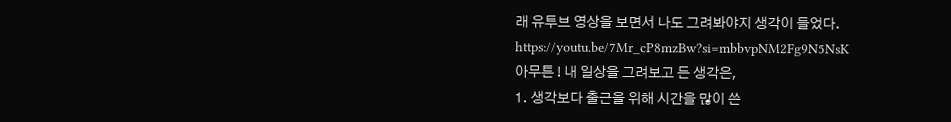래 유투브 영상을 보면서 나도 그려봐야지 생각이 들었다.
https://youtu.be/7Mr_cP8mzBw?si=mbbvpNM2Fg9N5NsK
아무튼 ! 내 일상을 그려보고 든 생각은,
1. 생각보다 출근을 위해 시간을 많이 쓴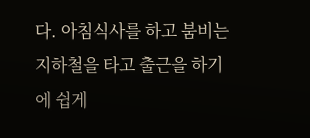다. 아침식사를 하고 붐비는 지하철을 타고 출근을 하기에 쉽게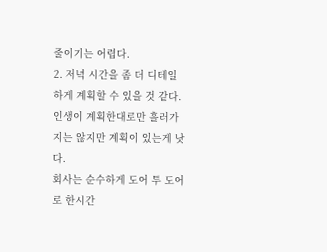줄이기는 어렵다.
2. 저녁 시간을 좀 더 디테일 하게 계획할 수 있을 것 같다. 인생이 계획한대로만 흘러가지는 않지만 계획이 있는게 낫다.
회사는 순수하게 도어 투 도어로 한시간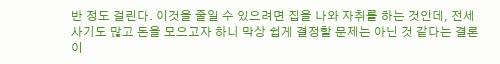반 정도 걸린다. 이것을 줄일 수 있으려면 집을 나와 자취를 하는 것인데, 전세사기도 많고 돈을 모으고자 하니 막상 쉽게 결정할 문제는 아닌 것 같다는 결론이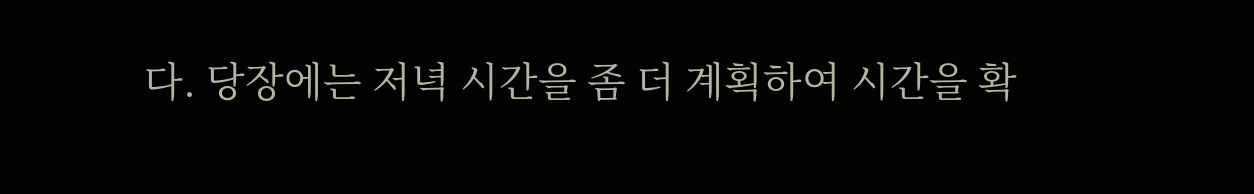다. 당장에는 저녁 시간을 좀 더 계획하여 시간을 확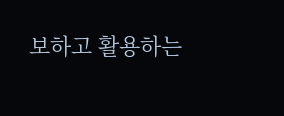보하고 활용하는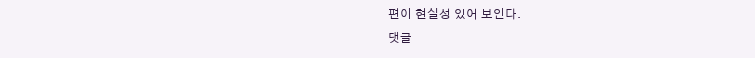편이 현실성 있어 보인다.
댓글